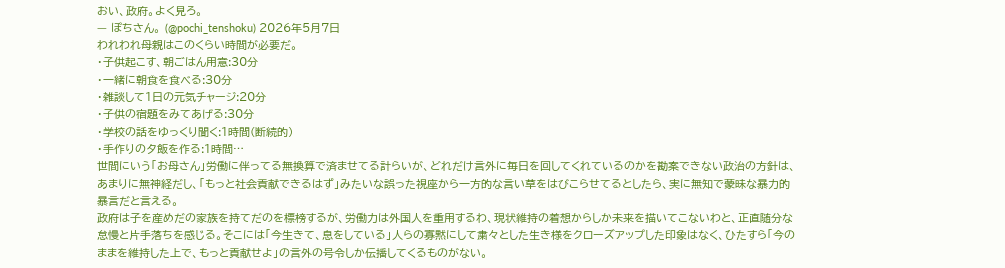おい、政府。よく見ろ。
— ぽちさん。 (@pochi_tenshoku) 2026年5月7日
われわれ母親はこのくらい時間が必要だ。
・子供起こす、朝ごはん用意:30分
・一緒に朝食を食べる:30分
・雑談して1日の元気チャージ:20分
・子供の宿題をみてあげる:30分
・学校の話をゆっくり聞く:1時間(断続的)
・手作りの夕飯を作る:1時間…
世間にいう「お母さん」労働に伴ってる無換算で済ませてる計らいが、どれだけ言外に毎日を回してくれているのかを勘案できない政治の方針は、あまりに無神経だし、「もっと社会貢献できるはず」みたいな誤った視座から一方的な言い草をはびこらせてるとしたら、実に無知で蒙昧な暴力的暴言だと言える。
政府は子を産めだの家族を持てだのを標榜するが、労働力は外国人を重用するわ、現状維持の着想からしか未来を描いてこないわと、正直随分な怠慢と片手落ちを感じる。そこには「今生きて、息をしている」人らの寡黙にして粛々とした生き様をクローズアップした印象はなく、ひたすら「今のままを維持した上で、もっと貢献せよ」の言外の号令しか伝播してくるものがない。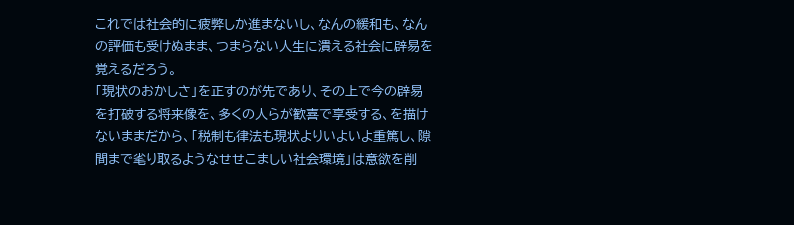これでは社会的に疲弊しか進まないし、なんの緩和も、なんの評価も受けぬまま、つまらない人生に潰える社会に辟易を覚えるだろう。
「現状のおかしさ」を正すのが先であり、その上で今の辟易を打破する将来像を、多くの人らが歓喜で享受する、を描けないままだから、「税制も律法も現状よりいよいよ重篤し、隙間まで毟り取るようなせせこましい社会環境」は意欲を削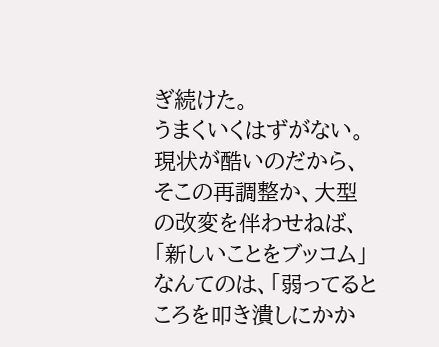ぎ続けた。
うまくいくはずがない。
現状が酷いのだから、そこの再調整か、大型の改変を伴わせねば、「新しいことをブッコム」なんてのは、「弱ってるところを叩き潰しにかか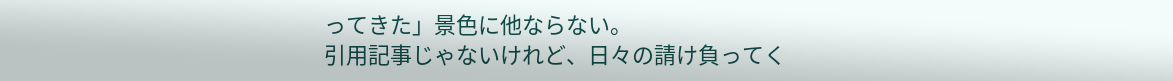ってきた」景色に他ならない。
引用記事じゃないけれど、日々の請け負ってく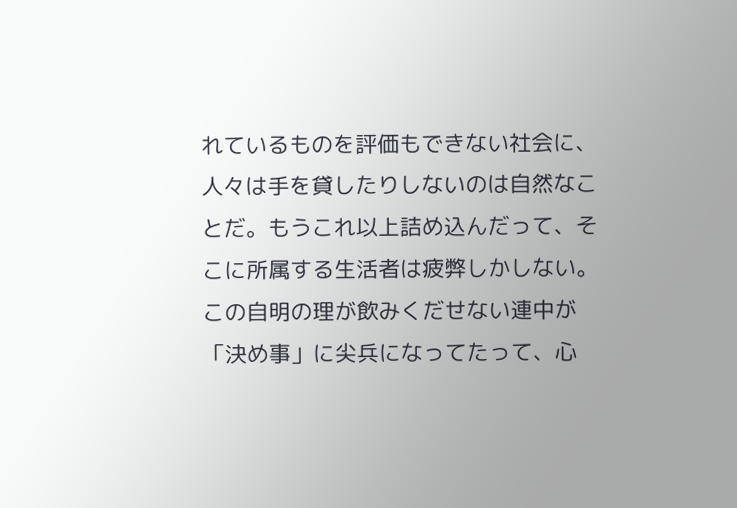れているものを評価もできない社会に、人々は手を貸したりしないのは自然なことだ。もうこれ以上詰め込んだって、そこに所属する生活者は疲弊しかしない。この自明の理が飲みくだせない連中が「決め事」に尖兵になってたって、心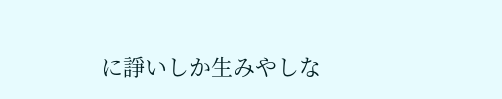に諍いしか生みやしな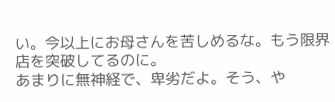い。今以上にお母さんを苦しめるな。もう限界店を突破してるのに。
あまりに無神経で、卑劣だよ。そう、や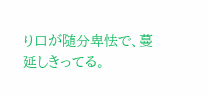り口が随分卑怯で、蔓延しきってる。